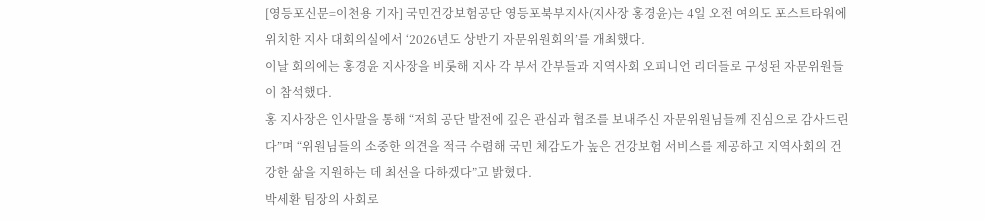[영등포신문=이천용 기자] 국민건강보험공단 영등포북부지사(지사장 홍경윤)는 4일 오전 여의도 포스트타워에 위치한 지사 대회의실에서 ‘2026년도 상반기 자문위원회의’를 개최했다.
이날 회의에는 홍경윤 지사장을 비롯해 지사 각 부서 간부들과 지역사회 오피니언 리더들로 구성된 자문위원들이 참석했다.
홍 지사장은 인사말을 통해 “저희 공단 발전에 깊은 관심과 협조를 보내주신 자문위원님들께 진심으로 감사드린다”며 “위원님들의 소중한 의견을 적극 수렴해 국민 체감도가 높은 건강보험 서비스를 제공하고 지역사회의 건강한 삶을 지원하는 데 최선을 다하겠다”고 밝혔다.
박세환 팀장의 사회로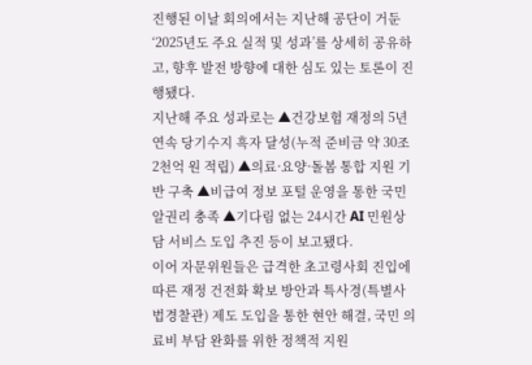진행된 이날 회의에서는 지난해 공단이 거둔 ‘2025년도 주요 실적 및 성과’를 상세히 공유하고, 향후 발전 방향에 대한 심도 있는 토론이 진행됐다.
지난해 주요 성과로는 ▲건강보험 재정의 5년 연속 당기수지 흑자 달성(누적 준비금 약 30조 2천억 원 적립) ▲의료·요양·돌봄 통합 지원 기반 구축 ▲비급여 정보 포털 운영을 통한 국민 알권리 충족 ▲기다림 없는 24시간 AI 민원상담 서비스 도입 추진 등이 보고됐다.
이어 자문위원들은 급격한 초고령사회 진입에 따른 재정 건전화 확보 방안과 특사경(특별사법경찰관) 제도 도입을 통한 현안 해결, 국민 의료비 부담 완화를 위한 정책적 지원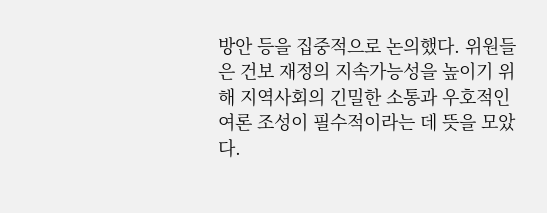방안 등을 집중적으로 논의했다. 위원들은 건보 재정의 지속가능성을 높이기 위해 지역사회의 긴밀한 소통과 우호적인 여론 조성이 필수적이라는 데 뜻을 모았다.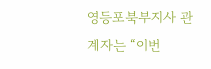영등포북부지사 관계자는 “이번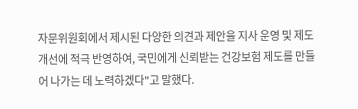자문위원회에서 제시된 다양한 의견과 제안을 지사 운영 및 제도 개선에 적극 반영하여, 국민에게 신뢰받는 건강보험 제도를 만들어 나가는 데 노력하겠다"고 말했다.